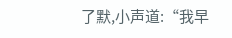了默,小声道:“我早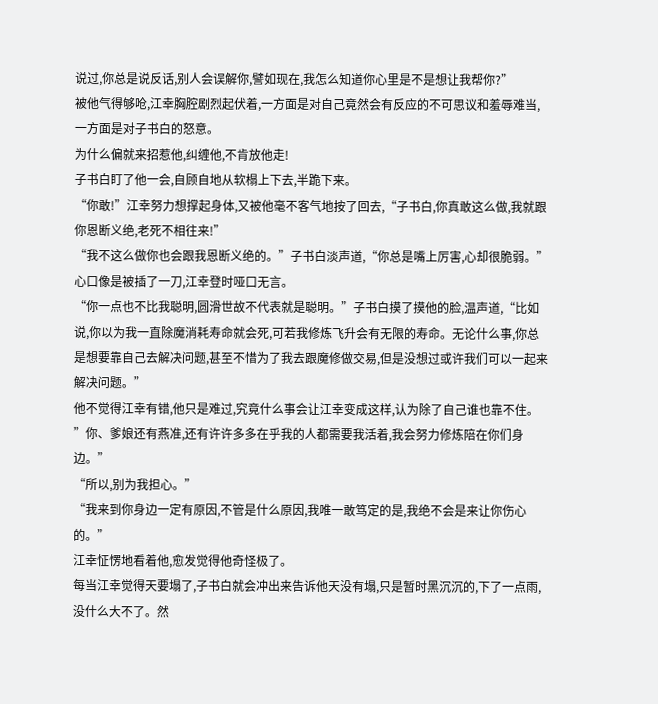说过,你总是说反话,别人会误解你,譬如现在,我怎么知道你心里是不是想让我帮你?”
被他气得够呛,江幸胸腔剧烈起伏着,一方面是对自己竟然会有反应的不可思议和羞辱难当,一方面是对子书白的怒意。
为什么偏就来招惹他,纠缠他,不肯放他走!
子书白盯了他一会,自顾自地从软榻上下去,半跪下来。
“你敢!”江幸努力想撑起身体,又被他毫不客气地按了回去,“子书白,你真敢这么做,我就跟你恩断义绝,老死不相往来!”
“我不这么做你也会跟我恩断义绝的。”子书白淡声道,“你总是嘴上厉害,心却很脆弱。”
心口像是被插了一刀,江幸登时哑口无言。
“你一点也不比我聪明,圆滑世故不代表就是聪明。”子书白摸了摸他的脸,温声道,“比如说,你以为我一直除魔消耗寿命就会死,可若我修炼飞升会有无限的寿命。无论什么事,你总是想要靠自己去解决问题,甚至不惜为了我去跟魔修做交易,但是没想过或许我们可以一起来解决问题。”
他不觉得江幸有错,他只是难过,究竟什么事会让江幸变成这样,认为除了自己谁也靠不住。
”你、爹娘还有燕准,还有许许多多在乎我的人都需要我活着,我会努力修炼陪在你们身边。”
“所以,别为我担心。”
“我来到你身边一定有原因,不管是什么原因,我唯一敢笃定的是,我绝不会是来让你伤心的。”
江幸怔愣地看着他,愈发觉得他奇怪极了。
每当江幸觉得天要塌了,子书白就会冲出来告诉他天没有塌,只是暂时黑沉沉的,下了一点雨,没什么大不了。然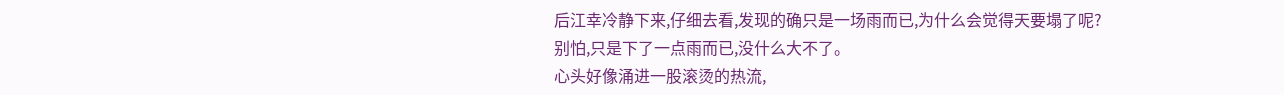后江幸冷静下来,仔细去看,发现的确只是一场雨而已,为什么会觉得天要塌了呢?
别怕,只是下了一点雨而已,没什么大不了。
心头好像涌进一股滚烫的热流,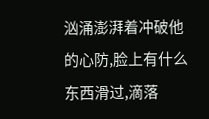汹涌澎湃着冲破他的心防,脸上有什么东西滑过,滴落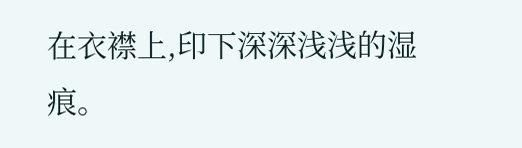在衣襟上,印下深深浅浅的湿痕。